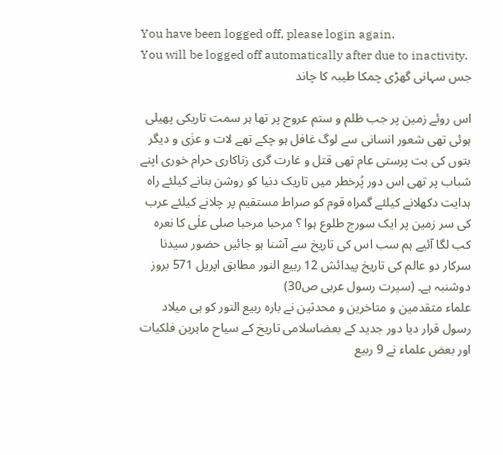You have been logged off, please login again.
You will be logged off automatically after due to inactivity.
جس سہانی گھڑی چمکا طیبہ کا چاند

اس روئے زمین پر جب ظلم و ستم عروج پر تھا ہر سمت تاریکی پھیلی ہوئی تھی شعور انسانی سے لوگ غافل ہو چکے تھے لات و عزٰی و دیگر بتوں کی بت پرستی عام تھی قتل و غارت گری زناکاری حرام خوری اپنے شباب پر تھی اس دور پُرخطر میں تاریک دنیا کو روشن بنانے کیلئے راہ ہدایت دکھلانے کیلئے گمراہ قوم کو صراط مستقیم پر چلانے کیلئے عرب کی سر زمین پر ایک سورج طلوع ہوا ؟ مرحبا مرحبا صلی علٰی کا نعرہ کب لگا آئیے ہم سب اس کی تاریخ سے آشنا ہو جائیں حضور سیدنا سرکار دو عالم کی تاریخ پیدائش 12 ربیع النور مطابق اپریل 571 بروز دوشنبہ ہے۔ (سیرت رسول عربی ص30)
علماء متقدمین و متاخرین و محدثین نے بارہ ربیع النور کو ہی میلاد رسول قرار دیا دور جدید کے بعضاسلامی تاریخ کے سیاح ماہرین فلکیات اور بعض علماء نے 9 ربیع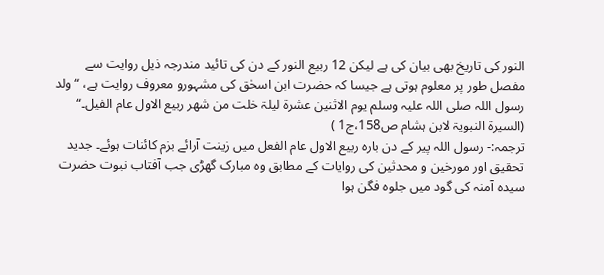النور کی تاریخ بھی بیان کی ہے لیکن 12 ربیع النور کے دن کی تائید مندرجہ ذیل روایت سے مفصل طور پر معلوم ہوتی ہے جیسا کہ حضرت ابن اسحٰق کی مشہورو معروف روایت ہے، “ولد رسول اللہ صلی اللہ علیہ وسلم یوم الاثنین عشرۃ لیلۃ خلت من شھر ربیع الاول عام الفیل۔“ (السیرۃ النبویۃ لابن ہشام ص158،ج1 )
ترجمہ:- رسول اللہ پیر کے دن بارہ ربیع الاول عام الفعل میں زینت آرائے بزم کائنات ہوئے۔ جدید تحقیق اور مورخین و محدثین کی روایات کے مطابق وہ مبارک گھڑی جب آفتاب نبوت حضرت سیدہ آمنہ کی گود میں جلوہ فگن ہوا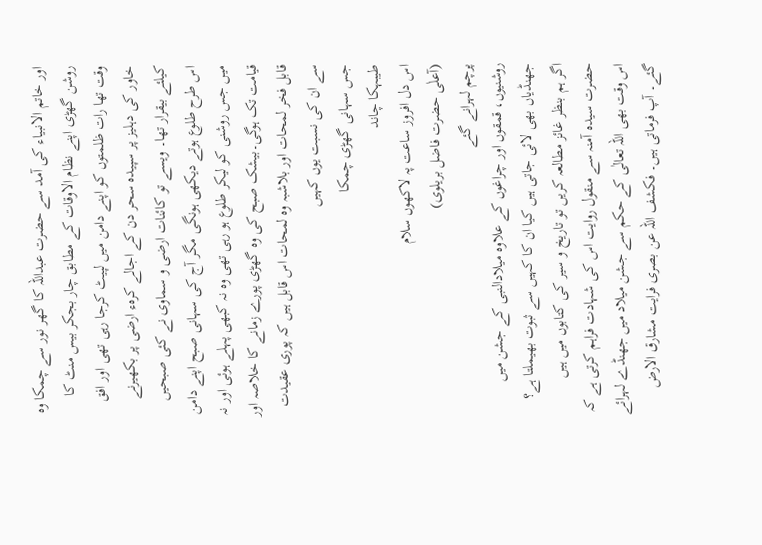اور خاتم الانبیاء کی آمد سے حضرت عبداللہ کا گھر نور سے چمکا وہ روشن گھڑی اپنے نظام الاوقات کے مطابق چار بجکر بیس منٹ کا وقت تھا رات ظلمتوں کو اپنے دامن میں لپیٹ کرجا رہی تھی اور افق خاور کی دہلیز پر سپیدہ سحر دن کے اجالے کرہء ارضی پر بکھیرنے کیلئے بیقرار تھا۔ ویسے تو کائنات ارضی و سماوی نے کئی صبحیں اس طرح طلوع ہوتے دیکھی ہونگی مگر آج کی سہانی صبح اپنے دامن میں جس روشنی کو لیکر طلوع ہو رہی تھی وہ نہ کبھی پہلے ہوئی اور نہ قیامت تک ہوگی۔بیشک صبح کی وہ گھڑی پورے زمانے کا خلاصہ اور قابل فخر لمحات اور بلاشبہ وہ لمحات اس قابل ہیں کہ پوری عقیدت سے ان کی نسبت یوں کہیں
جس سہانی گھڑی چمکا
طیبہکا چاند
اس دل افروز ساعت پہ لاکھوں سلام
(آعلٰی حضرت فاضل بریلوی)
پرچم لہرانے گئے
روشنیوں، قمقوں اور چراغوں کے علاوہ میلادالنبی کے جشن میں جھنڈیاں بھی لائی جاتی ہیں کیا ان کا کہیں سے ثبوت بھیملتا ہے؟
اگر ہم بنظر غائز مطالعہ کریں تو تاریخ و سیر کی کتابوں میں ہیں حضرت سیدہ آمنہ سے منقول روایت اس کی شہادت فراہم کرتی ہے کہ اس وقت بھی اللہ تعالٰی کے حکم سے جشن میلاد میں جھنڈے لہرائے گئے۔ آپ فرماتی ہیں۔ فکشف اللہ عن بصری فرایت مشارق الارض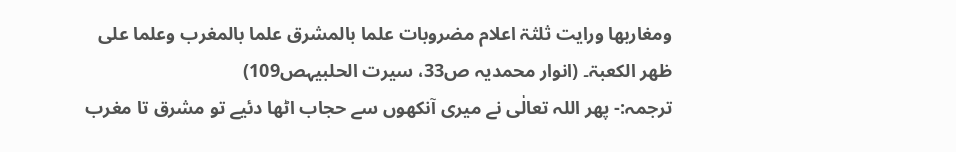ومغاربھا ورایت ثلثۃ اعلام مضروبات علما بالمشرق علما بالمغرب وعلما علی ظھر الکعبۃ۔ (انوار محمدیہ ص33، سیرت الحلبیہص109)
ترجمہ:- پھر اللہ تعالٰی نے میری آنکھوں سے حجاب اٹھا دئیے تو مشرق تا مغرب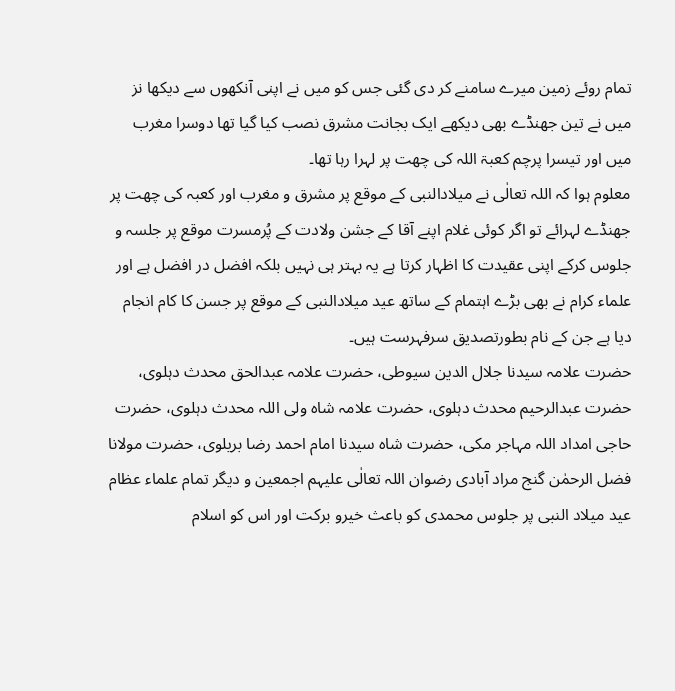تمام روئے زمین میرے سامنے کر دی گئی جس کو میں نے اپنی آنکھوں سے دیکھا نز میں نے تین جھنڈے بھی دیکھے ایک بجانت مشرق نصب کیا گیا تھا دوسرا مغرب میں اور تیسرا پرچم کعبۃ اللہ کی چھت پر لہرا رہا تھا۔
معلوم ہوا کہ اللہ تعالٰی نے میلادالنبی کے موقع پر مشرق و مغرب اور کعبہ کی چھت پر جھنڈے لہرائے تو اگر کوئی غلام اپنے آقا کے جشن ولادت کے پُرمسرت موقع پر جلسہ و جلوس کرکے اپنی عقیدت کا اظہار کرتا ہے یہ بہتر ہی نہیں بلکہ افضل در افضل ہے اور علماء کرام نے بھی بڑے اہتمام کے ساتھ عید میلادالنبی کے موقع پر جسن کا کام انجام دیا ہے جن کے نام بطورتصدیق سرفہرست ہیں۔
حضرت علامہ سیدنا جلال الدین سیوطی، حضرت علامہ عبدالحق محدث دہلوی، حضرت عبدالرحیم محدث دہلوی، حضرت علامہ شاہ ولی اللہ محدث دہلوی، حضرت حاجی امداد اللہ مہاجر مکی، حضرت شاہ سیدنا امام احمد رضا بریلوی، حضرت مولانا فضل الرحمٰن گنج مراد آبادی رضوان اللہ تعالٰی علیہم اجمعین و دیگر تمام علماء عظام عید میلاد النبی پر جلوس محمدی کو باعث خیرو برکت اور اس کو اسلام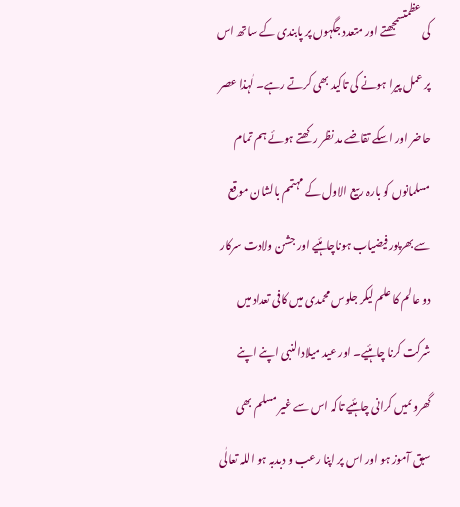کی عظمتسمجھتے اور متعدد جگہوں پر پابندی کے ساتھ اس پر عمل پیرا ہونے کی تاکید بھی کرتے رہے۔ لٰہذا عصر حاضر اور اسکے تقاضے مد نظر رکھتے ہوئے ہم تمام مسلمانوں کو بارہ ربیع الاول کے مہتمم بالشان موقع سے بھرپور فیضیاب ہوناچاہئیے اور جشن ولادت سرکار دو عالم کا علم لیکر جلوس محمدی میں کافی تعداد میں شرکت کرنا چاہئیے۔ اور عید میلادالنبی اپنے اپنے گھروںمیں کرانی چاہئیے تاکہ اس سے غیر مسلم بھی سبق آموز ہو اور اس پر اپنا رعب و دبدبہ ہو اللہ تعالٰی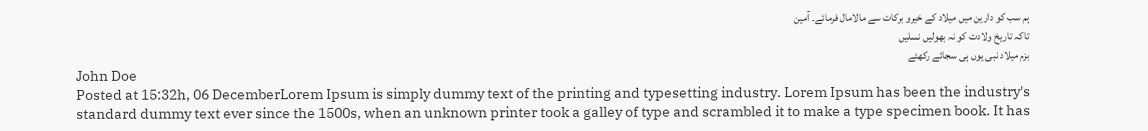ہم سب کو دارین میں میلاد کے خیرو برکات سے مالامال فرمائے۔ آمین
تاکہ تاریخ ولادت کو نہ بھولیں نسلیں
بزم میلاد نبی یوں ہی سجائے رکھئے
John Doe
Posted at 15:32h, 06 DecemberLorem Ipsum is simply dummy text of the printing and typesetting industry. Lorem Ipsum has been the industry's standard dummy text ever since the 1500s, when an unknown printer took a galley of type and scrambled it to make a type specimen book. It has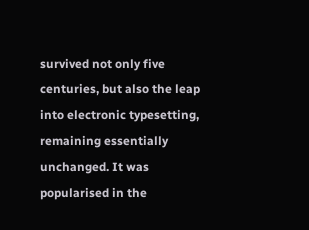survived not only five centuries, but also the leap into electronic typesetting, remaining essentially unchanged. It was popularised in the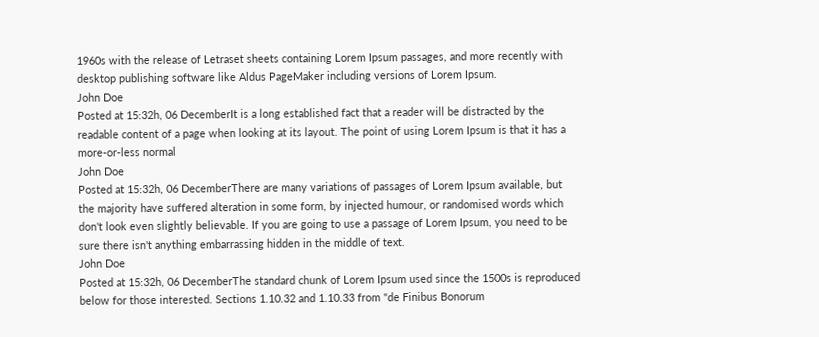1960s with the release of Letraset sheets containing Lorem Ipsum passages, and more recently with desktop publishing software like Aldus PageMaker including versions of Lorem Ipsum.
John Doe
Posted at 15:32h, 06 DecemberIt is a long established fact that a reader will be distracted by the readable content of a page when looking at its layout. The point of using Lorem Ipsum is that it has a more-or-less normal
John Doe
Posted at 15:32h, 06 DecemberThere are many variations of passages of Lorem Ipsum available, but the majority have suffered alteration in some form, by injected humour, or randomised words which don't look even slightly believable. If you are going to use a passage of Lorem Ipsum, you need to be sure there isn't anything embarrassing hidden in the middle of text.
John Doe
Posted at 15:32h, 06 DecemberThe standard chunk of Lorem Ipsum used since the 1500s is reproduced below for those interested. Sections 1.10.32 and 1.10.33 from "de Finibus Bonorum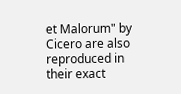et Malorum" by Cicero are also reproduced in their exact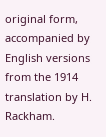original form, accompanied by English versions from the 1914 translation by H. Rackham.